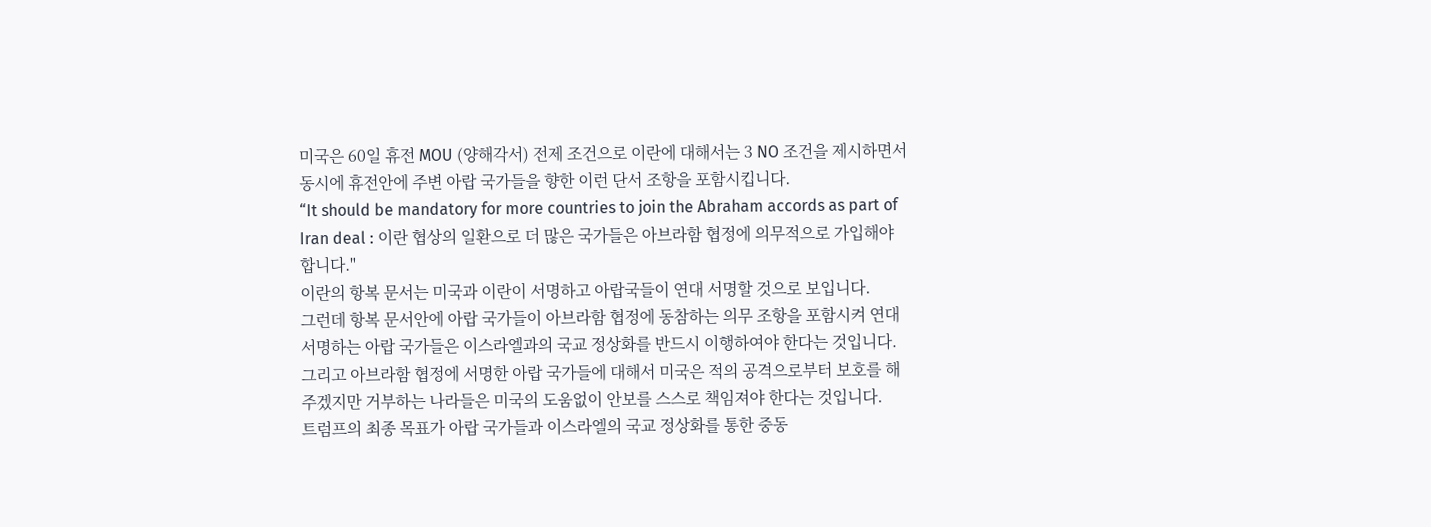미국은 60일 휴전 MOU (양해각서) 전제 조건으로 이란에 대해서는 3 NO 조건을 제시하면서 동시에 휴전안에 주변 아랍 국가들을 향한 이런 단서 조항을 포함시킵니다.
“It should be mandatory for more countries to join the Abraham accords as part of Iran deal : 이란 협상의 일환으로 더 많은 국가들은 아브라함 협정에 의무적으로 가입해야 합니다."
이란의 항복 문서는 미국과 이란이 서명하고 아랍국들이 연대 서명할 것으로 보입니다.
그런데 항복 문서안에 아랍 국가들이 아브라함 협정에 동참하는 의무 조항을 포함시켜 연대 서명하는 아랍 국가들은 이스라엘과의 국교 정상화를 반드시 이행하여야 한다는 것입니다.
그리고 아브라함 협정에 서명한 아랍 국가들에 대해서 미국은 적의 공격으로부터 보호를 해 주겠지만 거부하는 나라들은 미국의 도움없이 안보를 스스로 책임져야 한다는 것입니다.
트럼프의 최종 목표가 아랍 국가들과 이스라엘의 국교 정상화를 통한 중동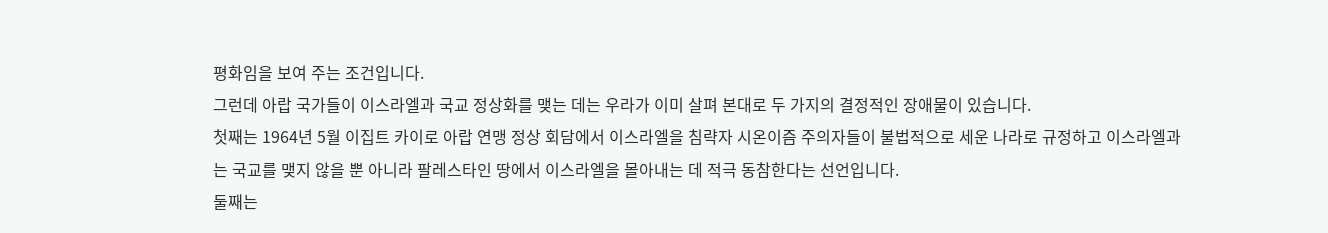평화임을 보여 주는 조건입니다.
그런데 아랍 국가들이 이스라엘과 국교 정상화를 맺는 데는 우라가 이미 살펴 본대로 두 가지의 결정적인 장애물이 있습니다.
첫째는 1964년 5월 이집트 카이로 아랍 연맹 정상 회담에서 이스라엘을 침략자 시온이즘 주의자들이 불법적으로 세운 나라로 규정하고 이스라엘과는 국교를 맺지 않을 뿐 아니라 팔레스타인 땅에서 이스라엘을 몰아내는 데 적극 동참한다는 선언입니다.
둘째는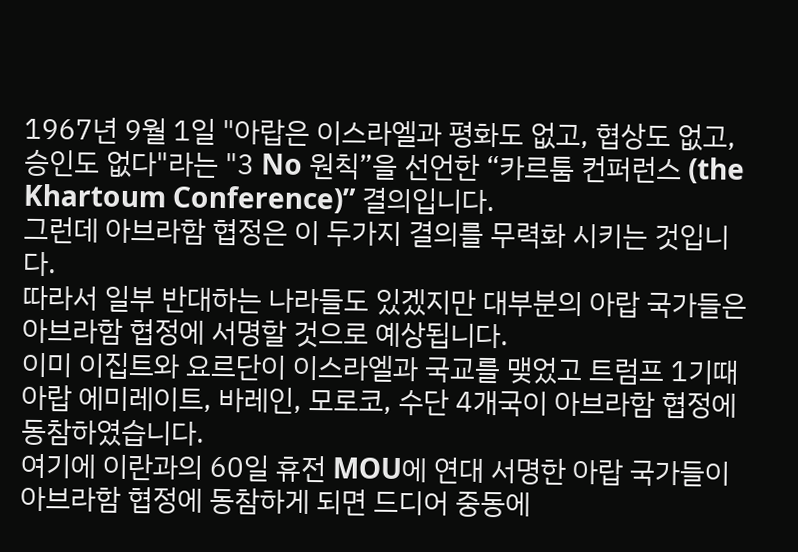1967년 9월 1일 "아랍은 이스라엘과 평화도 없고, 협상도 없고, 승인도 없다"라는 "3 No 원칙”을 선언한 “카르툼 컨퍼런스 (the Khartoum Conference)” 결의입니다.
그런데 아브라함 협정은 이 두가지 결의를 무력화 시키는 것입니다.
따라서 일부 반대하는 나라들도 있겠지만 대부분의 아랍 국가들은 아브라함 협정에 서명할 것으로 예상됩니다.
이미 이집트와 요르단이 이스라엘과 국교를 맺었고 트럼프 1기때 아랍 에미레이트, 바레인, 모로코, 수단 4개국이 아브라함 협정에 동참하였습니다.
여기에 이란과의 60일 휴전 MOU에 연대 서명한 아랍 국가들이 아브라함 협정에 동참하게 되면 드디어 중동에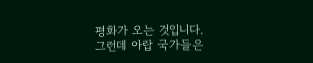평화가 오는 것입니다.
그런데 아랍 국가들은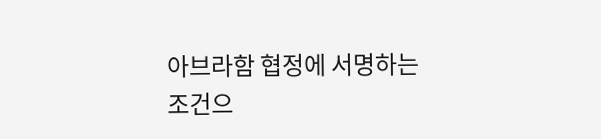아브라함 협정에 서명하는 조건으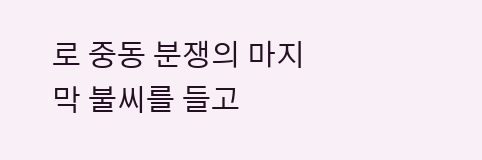로 중동 분쟁의 마지막 불씨를 들고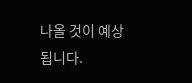나올 것이 예상됩니다.